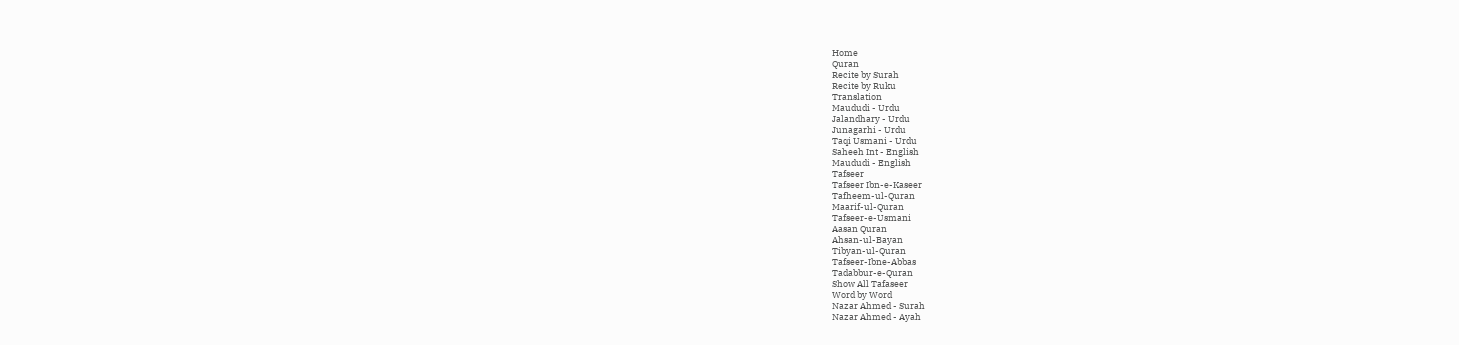Home
Quran
Recite by Surah
Recite by Ruku
Translation
Maududi - Urdu
Jalandhary - Urdu
Junagarhi - Urdu
Taqi Usmani - Urdu
Saheeh Int - English
Maududi - English
Tafseer
Tafseer Ibn-e-Kaseer
Tafheem-ul-Quran
Maarif-ul-Quran
Tafseer-e-Usmani
Aasan Quran
Ahsan-ul-Bayan
Tibyan-ul-Quran
Tafseer-Ibne-Abbas
Tadabbur-e-Quran
Show All Tafaseer
Word by Word
Nazar Ahmed - Surah
Nazar Ahmed - Ayah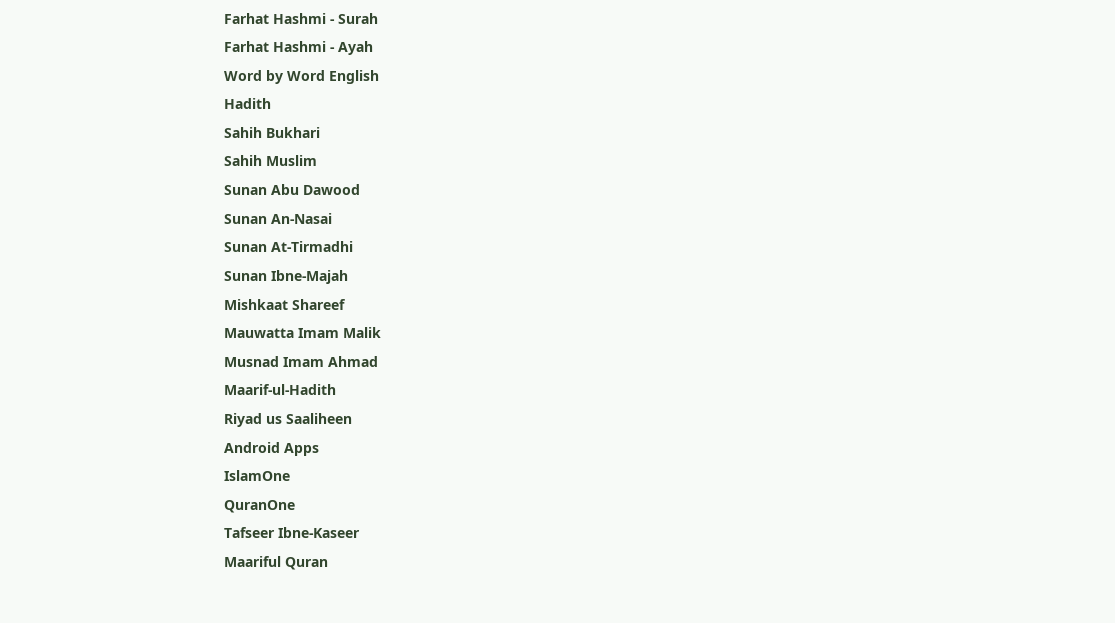Farhat Hashmi - Surah
Farhat Hashmi - Ayah
Word by Word English
Hadith
Sahih Bukhari
Sahih Muslim
Sunan Abu Dawood
Sunan An-Nasai
Sunan At-Tirmadhi
Sunan Ibne-Majah
Mishkaat Shareef
Mauwatta Imam Malik
Musnad Imam Ahmad
Maarif-ul-Hadith
Riyad us Saaliheen
Android Apps
IslamOne
QuranOne
Tafseer Ibne-Kaseer
Maariful Quran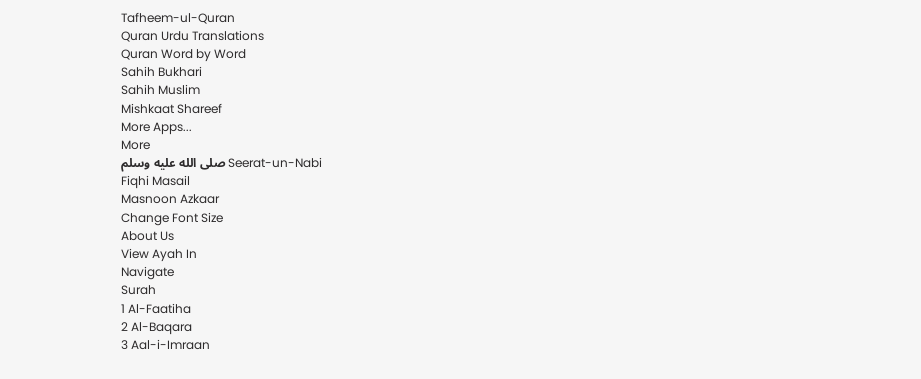Tafheem-ul-Quran
Quran Urdu Translations
Quran Word by Word
Sahih Bukhari
Sahih Muslim
Mishkaat Shareef
More Apps...
More
Seerat-un-Nabi صلى الله عليه وسلم
Fiqhi Masail
Masnoon Azkaar
Change Font Size
About Us
View Ayah In
Navigate
Surah
1 Al-Faatiha
2 Al-Baqara
3 Aal-i-Imraan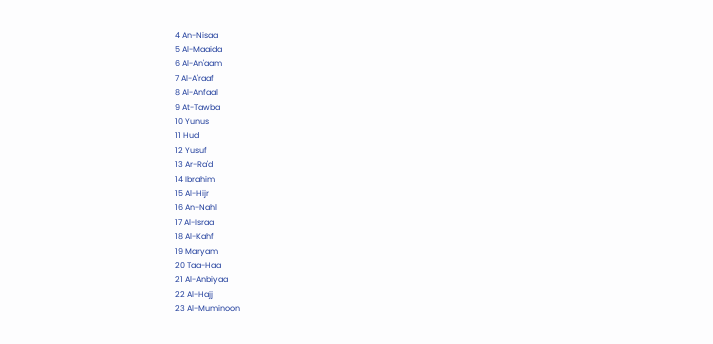4 An-Nisaa
5 Al-Maaida
6 Al-An'aam
7 Al-A'raaf
8 Al-Anfaal
9 At-Tawba
10 Yunus
11 Hud
12 Yusuf
13 Ar-Ra'd
14 Ibrahim
15 Al-Hijr
16 An-Nahl
17 Al-Israa
18 Al-Kahf
19 Maryam
20 Taa-Haa
21 Al-Anbiyaa
22 Al-Hajj
23 Al-Muminoon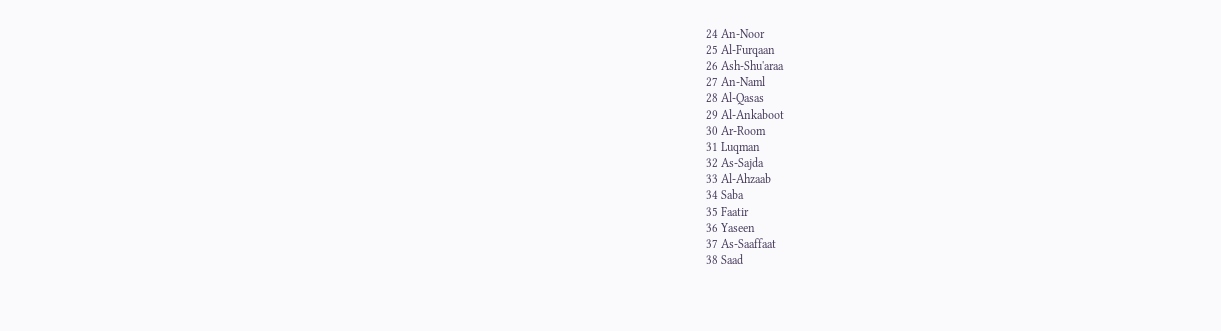24 An-Noor
25 Al-Furqaan
26 Ash-Shu'araa
27 An-Naml
28 Al-Qasas
29 Al-Ankaboot
30 Ar-Room
31 Luqman
32 As-Sajda
33 Al-Ahzaab
34 Saba
35 Faatir
36 Yaseen
37 As-Saaffaat
38 Saad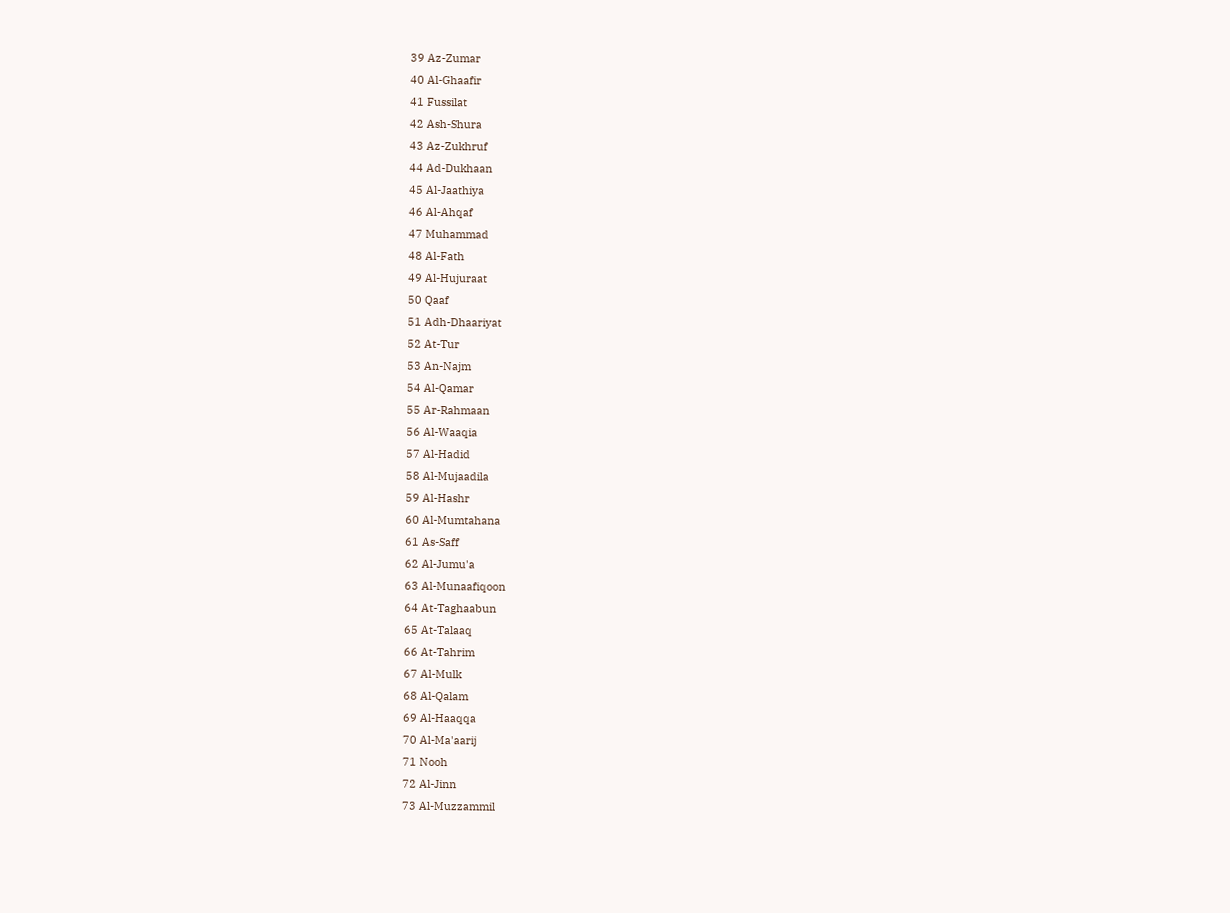39 Az-Zumar
40 Al-Ghaafir
41 Fussilat
42 Ash-Shura
43 Az-Zukhruf
44 Ad-Dukhaan
45 Al-Jaathiya
46 Al-Ahqaf
47 Muhammad
48 Al-Fath
49 Al-Hujuraat
50 Qaaf
51 Adh-Dhaariyat
52 At-Tur
53 An-Najm
54 Al-Qamar
55 Ar-Rahmaan
56 Al-Waaqia
57 Al-Hadid
58 Al-Mujaadila
59 Al-Hashr
60 Al-Mumtahana
61 As-Saff
62 Al-Jumu'a
63 Al-Munaafiqoon
64 At-Taghaabun
65 At-Talaaq
66 At-Tahrim
67 Al-Mulk
68 Al-Qalam
69 Al-Haaqqa
70 Al-Ma'aarij
71 Nooh
72 Al-Jinn
73 Al-Muzzammil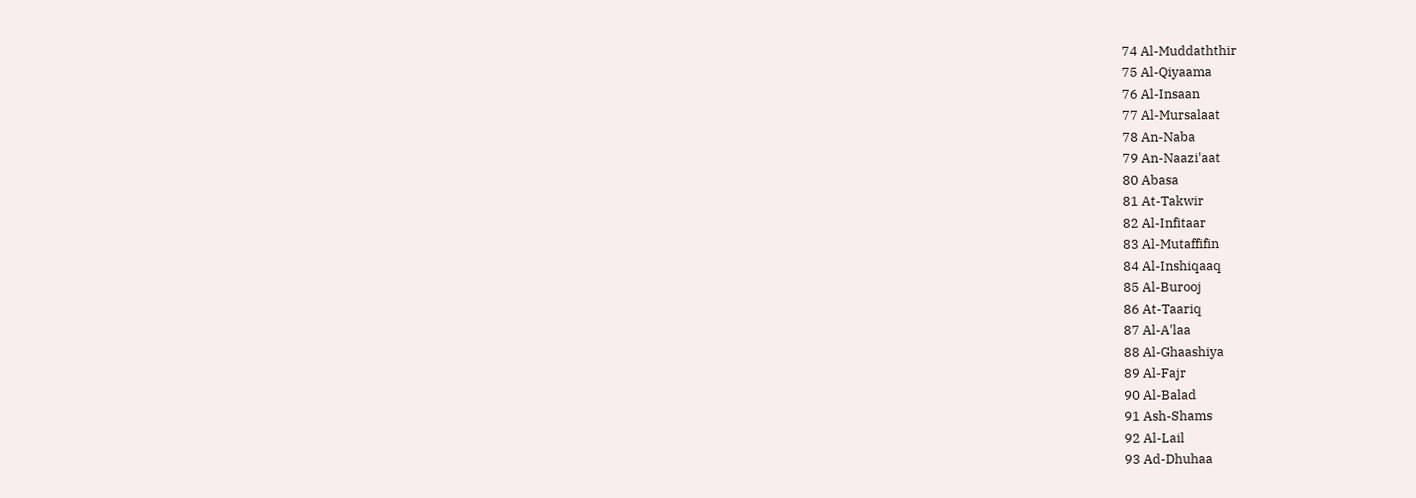74 Al-Muddaththir
75 Al-Qiyaama
76 Al-Insaan
77 Al-Mursalaat
78 An-Naba
79 An-Naazi'aat
80 Abasa
81 At-Takwir
82 Al-Infitaar
83 Al-Mutaffifin
84 Al-Inshiqaaq
85 Al-Burooj
86 At-Taariq
87 Al-A'laa
88 Al-Ghaashiya
89 Al-Fajr
90 Al-Balad
91 Ash-Shams
92 Al-Lail
93 Ad-Dhuhaa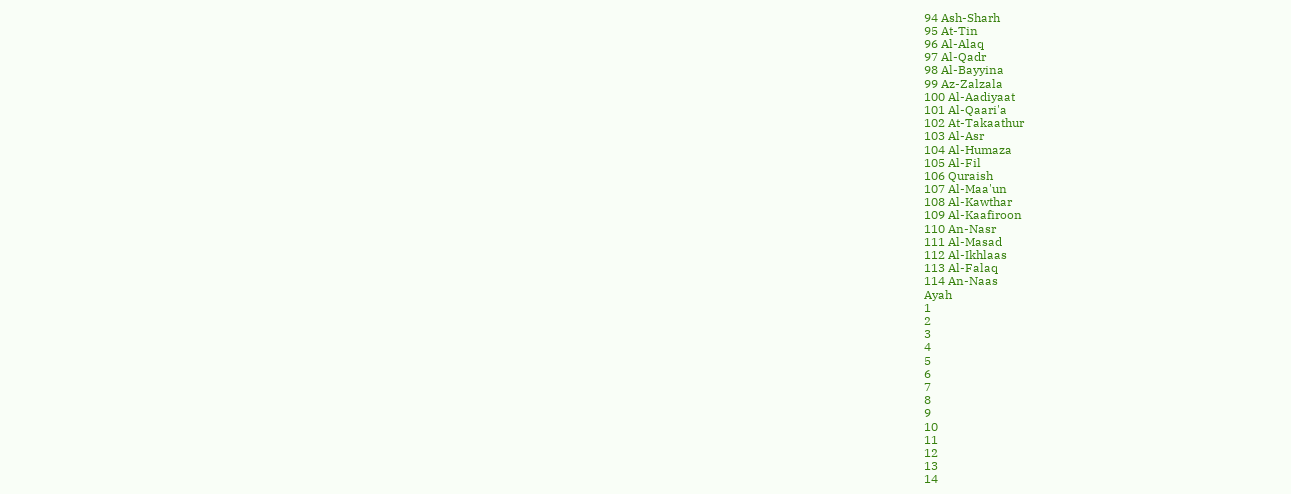94 Ash-Sharh
95 At-Tin
96 Al-Alaq
97 Al-Qadr
98 Al-Bayyina
99 Az-Zalzala
100 Al-Aadiyaat
101 Al-Qaari'a
102 At-Takaathur
103 Al-Asr
104 Al-Humaza
105 Al-Fil
106 Quraish
107 Al-Maa'un
108 Al-Kawthar
109 Al-Kaafiroon
110 An-Nasr
111 Al-Masad
112 Al-Ikhlaas
113 Al-Falaq
114 An-Naas
Ayah
1
2
3
4
5
6
7
8
9
10
11
12
13
14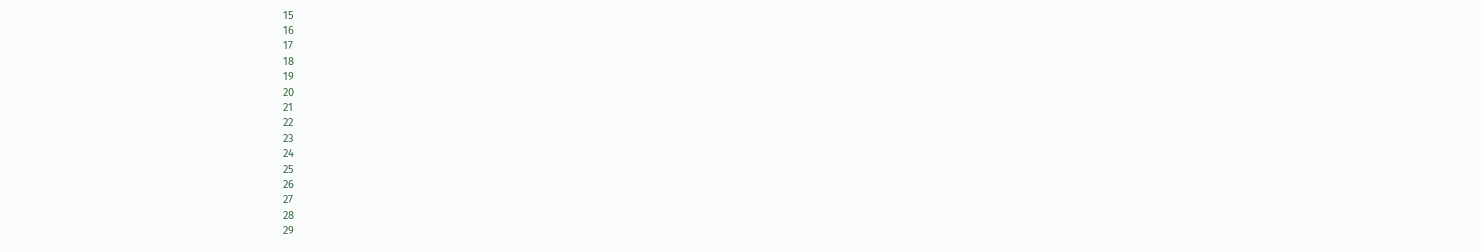15
16
17
18
19
20
21
22
23
24
25
26
27
28
29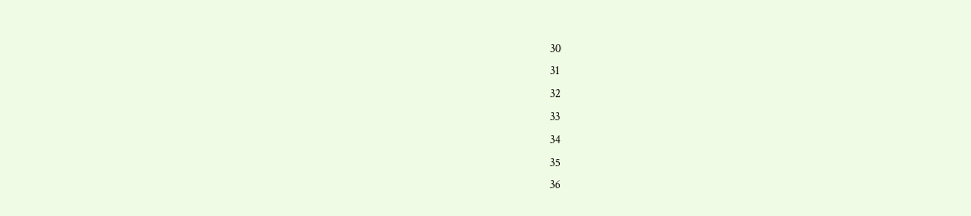30
31
32
33
34
35
36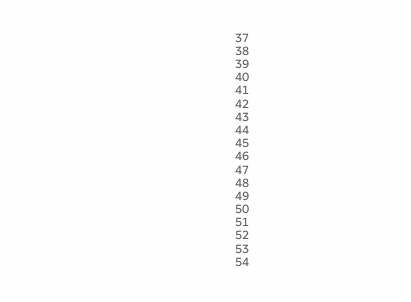37
38
39
40
41
42
43
44
45
46
47
48
49
50
51
52
53
54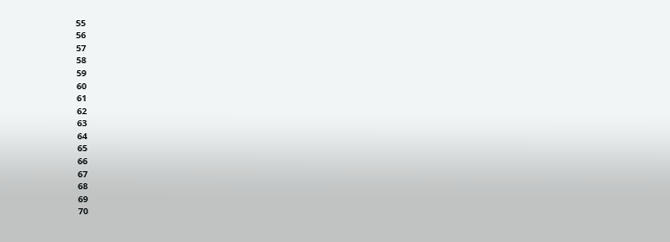55
56
57
58
59
60
61
62
63
64
65
66
67
68
69
70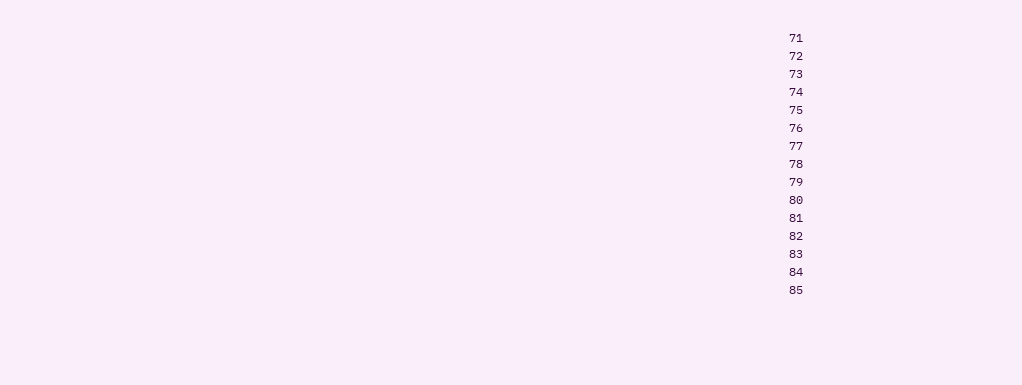71
72
73
74
75
76
77
78
79
80
81
82
83
84
85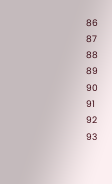86
87
88
89
90
91
92
93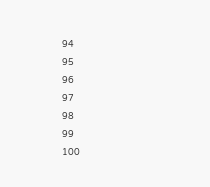94
95
96
97
98
99
100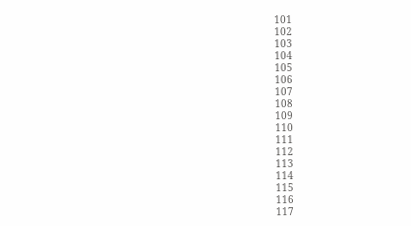101
102
103
104
105
106
107
108
109
110
111
112
113
114
115
116
117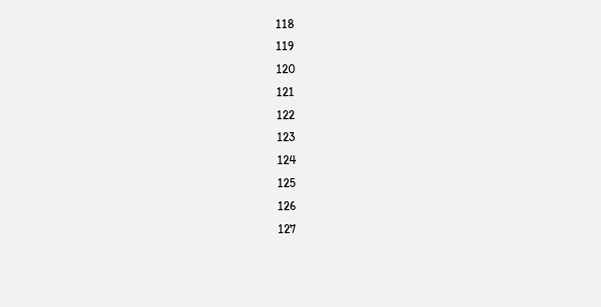118
119
120
121
122
123
124
125
126
127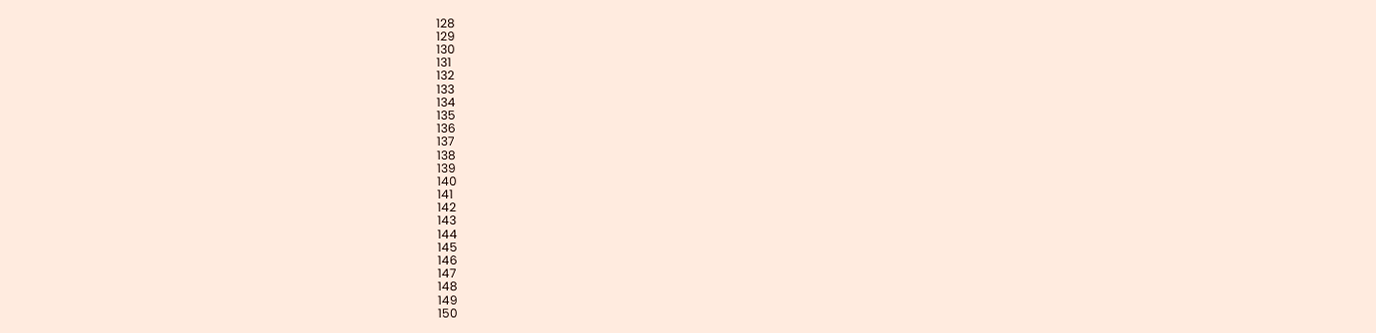128
129
130
131
132
133
134
135
136
137
138
139
140
141
142
143
144
145
146
147
148
149
150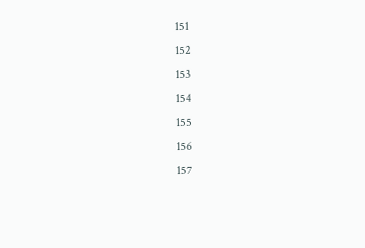151
152
153
154
155
156
157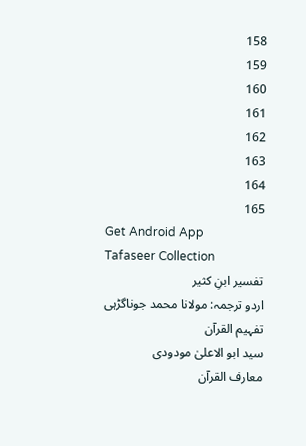158
159
160
161
162
163
164
165
Get Android App
Tafaseer Collection
تفسیر ابنِ کثیر
اردو ترجمہ: مولانا محمد جوناگڑہی
تفہیم القرآن
سید ابو الاعلیٰ مودودی
معارف القرآن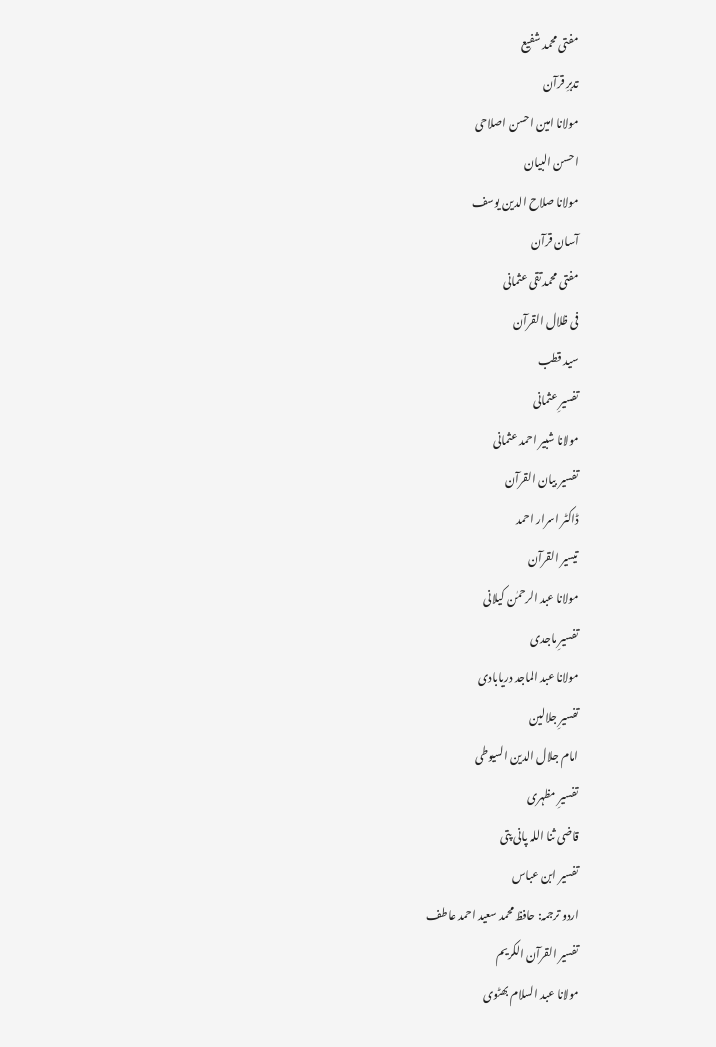مفتی محمد شفیع
تدبرِ قرآن
مولانا امین احسن اصلاحی
احسن البیان
مولانا صلاح الدین یوسف
آسان قرآن
مفتی محمد تقی عثمانی
فی ظلال القرآن
سید قطب
تفسیرِ عثمانی
مولانا شبیر احمد عثمانی
تفسیر بیان القرآن
ڈاکٹر اسرار احمد
تیسیر القرآن
مولانا عبد الرحمٰن کیلانی
تفسیرِ ماجدی
مولانا عبد الماجد دریابادی
تفسیرِ جلالین
امام جلال الدین السیوطی
تفسیرِ مظہری
قاضی ثنا اللہ پانی پتی
تفسیر ابن عباس
اردو ترجمہ: حافظ محمد سعید احمد عاطف
تفسیر القرآن الکریم
مولانا عبد السلام بھٹوی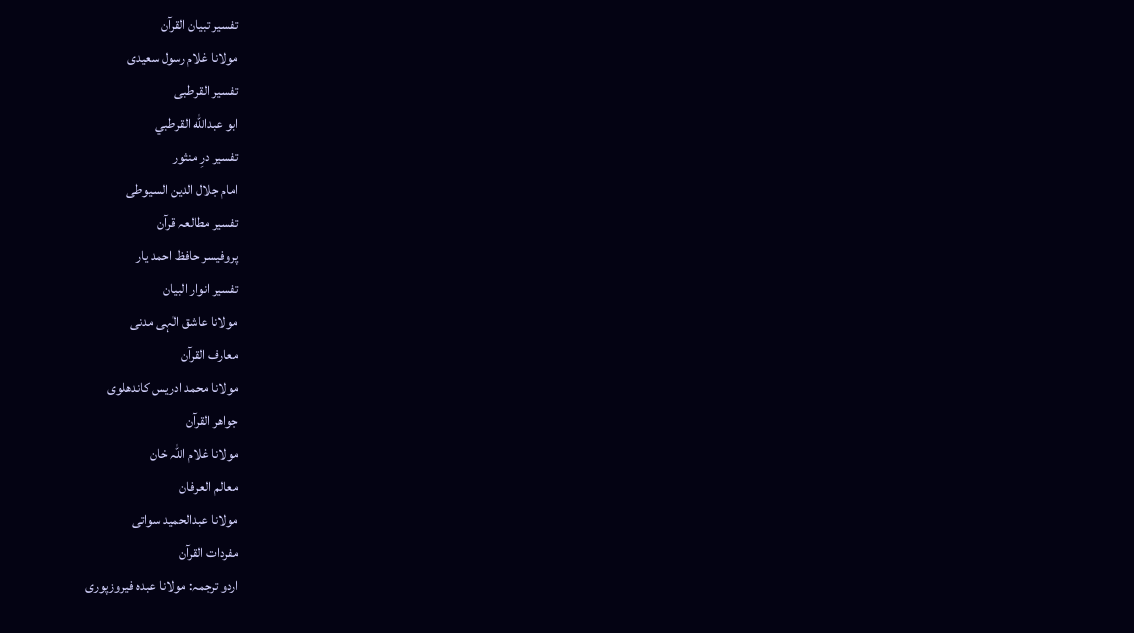تفسیر تبیان القرآن
مولانا غلام رسول سعیدی
تفسیر القرطبی
ابو عبدالله القرطبي
تفسیر درِ منثور
امام جلال الدین السیوطی
تفسیر مطالعہ قرآن
پروفیسر حافظ احمد یار
تفسیر انوار البیان
مولانا عاشق الٰہی مدنی
معارف القرآن
مولانا محمد ادریس کاندھلوی
جواھر القرآن
مولانا غلام اللہ خان
معالم العرفان
مولانا عبدالحمید سواتی
مفردات القرآن
اردو ترجمہ: مولانا عبدہ فیروزپوری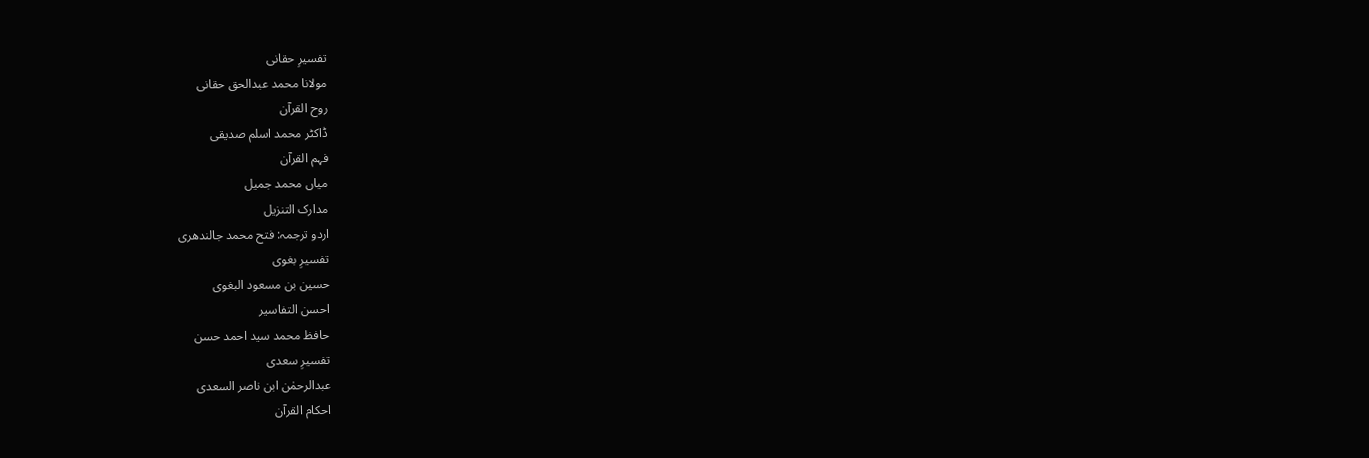تفسیرِ حقانی
مولانا محمد عبدالحق حقانی
روح القرآن
ڈاکٹر محمد اسلم صدیقی
فہم القرآن
میاں محمد جمیل
مدارک التنزیل
اردو ترجمہ: فتح محمد جالندھری
تفسیرِ بغوی
حسین بن مسعود البغوی
احسن التفاسیر
حافظ محمد سید احمد حسن
تفسیرِ سعدی
عبدالرحمٰن ابن ناصر السعدی
احکام القرآن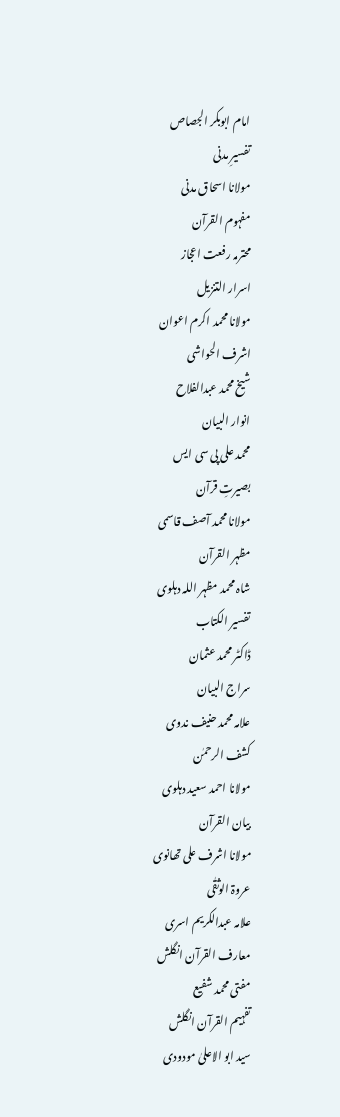امام ابوبکر الجصاص
تفسیرِ مدنی
مولانا اسحاق مدنی
مفہوم القرآن
محترمہ رفعت اعجاز
اسرار التنزیل
مولانا محمد اکرم اعوان
اشرف الحواشی
شیخ محمد عبدالفلاح
انوار البیان
محمد علی پی سی ایس
بصیرتِ قرآن
مولانا محمد آصف قاسمی
مظہر القرآن
شاہ محمد مظہر اللہ دہلوی
تفسیر الکتاب
ڈاکٹر محمد عثمان
سراج البیان
علامہ محمد حنیف ندوی
کشف الرحمٰن
مولانا احمد سعید دہلوی
بیان القرآن
مولانا اشرف علی تھانوی
عروۃ الوثقٰی
علامہ عبدالکریم اسری
معارف القرآن انگلش
مفتی محمد شفیع
تفہیم القرآن انگلش
سید ابو الاعلیٰ مودودی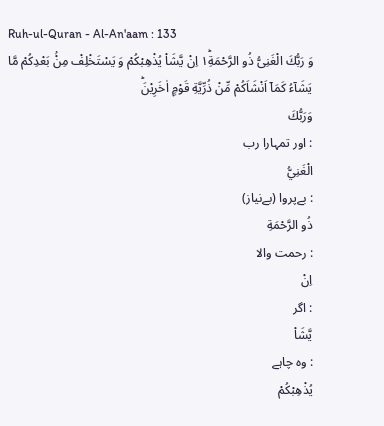Ruh-ul-Quran - Al-An'aam : 133
وَ رَبُّكَ الْغَنِیُّ ذُو الرَّحْمَةِ١ؕ اِنْ یَّشَاْ یُذْهِبْكُمْ وَ یَسْتَخْلِفْ مِنْۢ بَعْدِكُمْ مَّا یَشَآءُ كَمَاۤ اَنْشَاَكُمْ مِّنْ ذُرِّیَّةِ قَوْمٍ اٰخَرِیْنَؕ
وَرَبُّكَ
: اور تمہارا رب
الْغَنِيُّ
: بےپروا (بےنیاز)
ذُو الرَّحْمَةِ
: رحمت والا
اِنْ
: اگر
يَّشَاْ
: وہ چاہے
يُذْهِبْكُمْ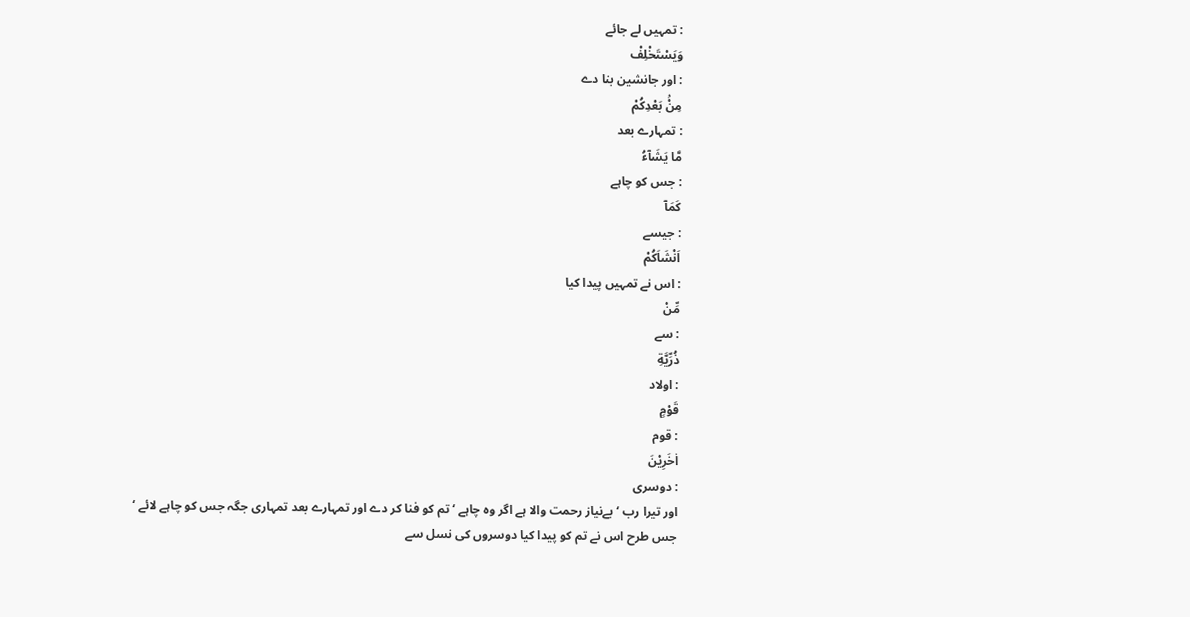: تمہیں لے جائے
وَيَسْتَخْلِفْ
: اور جانشین بنا دے
مِنْۢ بَعْدِكُمْ
: تمہارے بعد
مَّا يَشَآءُ
: جس کو چاہے
كَمَآ
: جیسے
اَنْشَاَكُمْ
: اس نے تمہیں پیدا کیا
مِّنْ
: سے
ذُرِّيَّةِ
: اولاد
قَوْمٍ
: قوم
اٰخَرِيْنَ
: دوسری
اور تیرا رب ‘ بےنیاز رحمت والا ہے اگر وہ چاہے ‘ تم کو فنا کر دے اور تمہارے بعد تمہاری جگہ جس کو چاہے لائے ‘ جس طرح اس نے تم کو پیدا کیا دوسروں کی نسل سے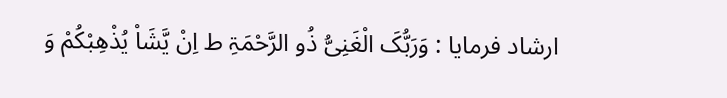ارشاد فرمایا : وَرَبُّکَ الْغَنِیُّ ذُو الرَّحْمَۃِ ط اِنْ یَّشَاْ یُذْھِبْکُمْ وَ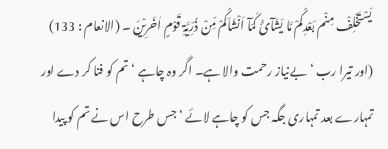یَسْتَخْلِفْ مِنْم بَعْدِکُمْ مَّا یَشَآئُ کَمَآ اَنْشَاَکُمْ مِّنْ ذُرِّیَّۃِ قَوْمٍ اٰخَرِیْنَ ۔ (الانعام : 133) (اور تیرا رب ‘ بےنیاز رحمت والا ہے۔ اگر وہ چاہے ‘ تم کو فنا کر دے اور تمہارے بعد تمہاری جگہ جس کو چاہے لائے ‘ جس طرح اس نے تم کو پیدا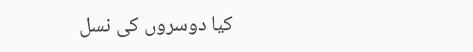کیا دوسروں کی نسل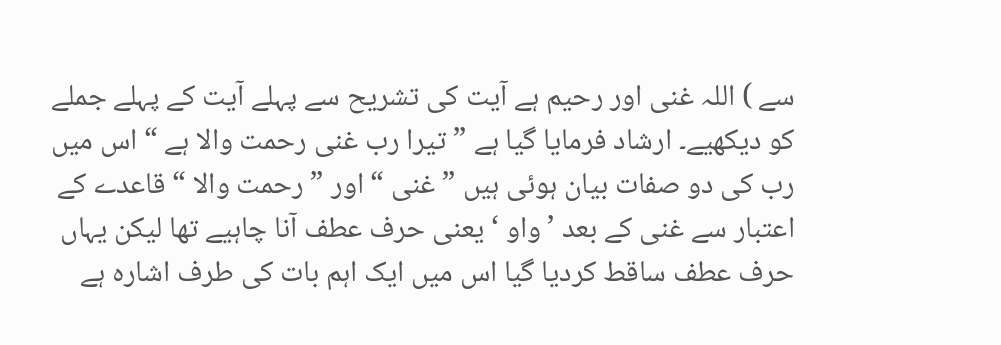سے ) اللہ غنی اور رحیم ہے آیت کی تشریح سے پہلے آیت کے پہلے جملے کو دیکھیے۔ ارشاد فرمایا گیا ہے ” تیرا رب غنی رحمت والا ہے “ اس میں رب کی دو صفات بیان ہوئی ہیں ” غنی “ اور ” رحمت والا “ قاعدے کے اعتبار سے غنی کے بعد ’ واو ‘ یعنی حرف عطف آنا چاہیے تھا لیکن یہاں حرف عطف ساقط کردیا گیا اس میں ایک اہم بات کی طرف اشارہ ہے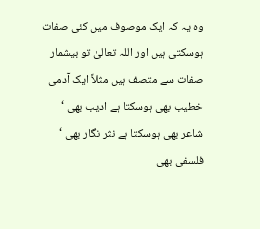وہ یہ کہ ایک موصوف میں کئی صفات ہوسکتی ہیں اور اللہ تعالیٰ تو بیشمار صفات سے متصف ہیں مثلاً ایک آدمی خطیب بھی ہوسکتا ہے ادیب بھی ‘ شاعر بھی ہوسکتا ہے نثر نگار بھی ‘ فلسفی بھی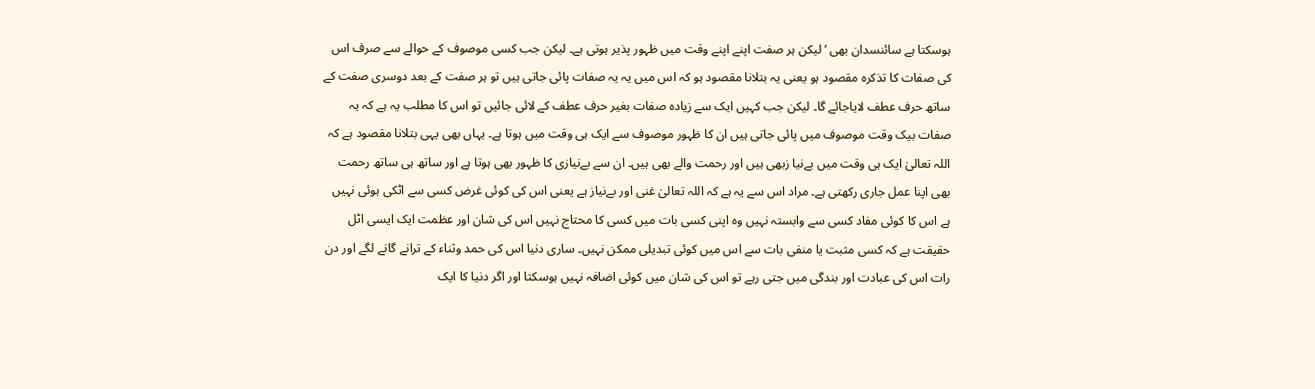ہوسکتا ہے سائنسدان بھی ‘ لیکن ہر صفت اپنے اپنے وقت میں ظہور پذیر ہوتی ہے۔ لیکن جب کسی موصوف کے حوالے سے صرف اس کی صفات کا تذکرہ مقصود ہو یعنی یہ بتلانا مقصود ہو کہ اس میں یہ یہ صفات پائی جاتی ہیں تو ہر صفت کے بعد دوسری صفت کے ساتھ حرف عطف لایاجائے گا۔ لیکن جب کہیں ایک سے زیادہ صفات بغیر حرف عطف کے لائی جائیں تو اس کا مطلب یہ ہے کہ یہ صفات بیک وقت موصوف میں پائی جاتی ہیں ان کا ظہور موصوف سے ایک ہی وقت میں ہوتا ہے۔ یہاں بھی یہی بتلانا مقصود ہے کہ اللہ تعالیٰ ایک ہی وقت میں بےنیا زبھی ہیں اور رحمت والے بھی ہیں۔ ان سے بےنیازی کا ظہور بھی ہوتا ہے اور ساتھ ہی ساتھ رحمت بھی اپنا عمل جاری رکھتی ہے۔ مراد اس سے یہ ہے کہ اللہ تعالیٰ غنی اور بےنیاز ہے یعنی اس کی کوئی غرض کسی سے اٹکی ہوئی نہیں ہے اس کا کوئی مفاد کسی سے وابستہ نہیں وہ اپنی کسی بات میں کسی کا محتاج نہیں اس کی شان اور عظمت ایک ایسی اٹل حقیقت ہے کہ کسی مثبت یا منفی بات سے اس میں کوئی تبدیلی ممکن نہیں۔ ساری دنیا اس کی حمد وثناء کے ترانے گانے لگے اور دن رات اس کی عبادت اور بندگی میں جتی رہے تو اس کی شان میں کوئی اضافہ نہیں ہوسکتا اور اگر دنیا کا ایک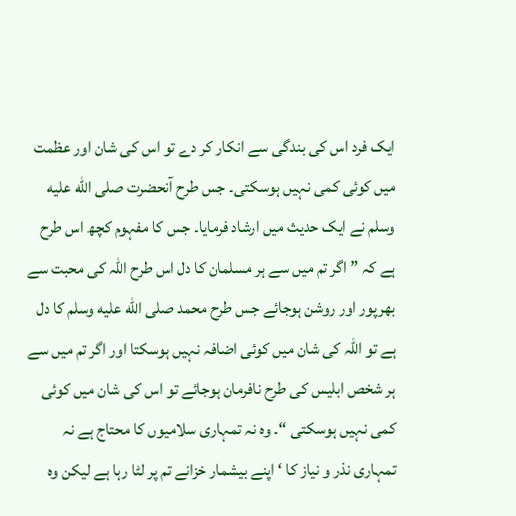ایک فرد اس کی بندگی سے انکار کر دے تو اس کی شان اور عظمت میں کوئی کمی نہیں ہوسکتی۔ جس طرح آنحضرت صلى الله عليه وسلم نے ایک حدیث میں ارشاد فرمایا۔ جس کا مفہوم کچھ اس طرح ہے کہ ” اگر تم میں سے ہر مسلمان کا دل اس طرح اللہ کی محبت سے بھرپور اور روشن ہوجائے جس طرح محمد صلى الله عليه وسلم کا دل ہے تو اللہ کی شان میں کوئی اضافہ نہیں ہوسکتا اور اگر تم میں سے ہر شخص ابلیس کی طرح نافرمان ہوجائے تو اس کی شان میں کوئی کمی نہیں ہوسکتی “۔ وہ نہ تمہاری سلامیوں کا محتاج ہے نہ تمہاری نذر و نیاز کا ‘ اپنے بیشمار خزانے تم پر لٹا رہا ہے لیکن وہ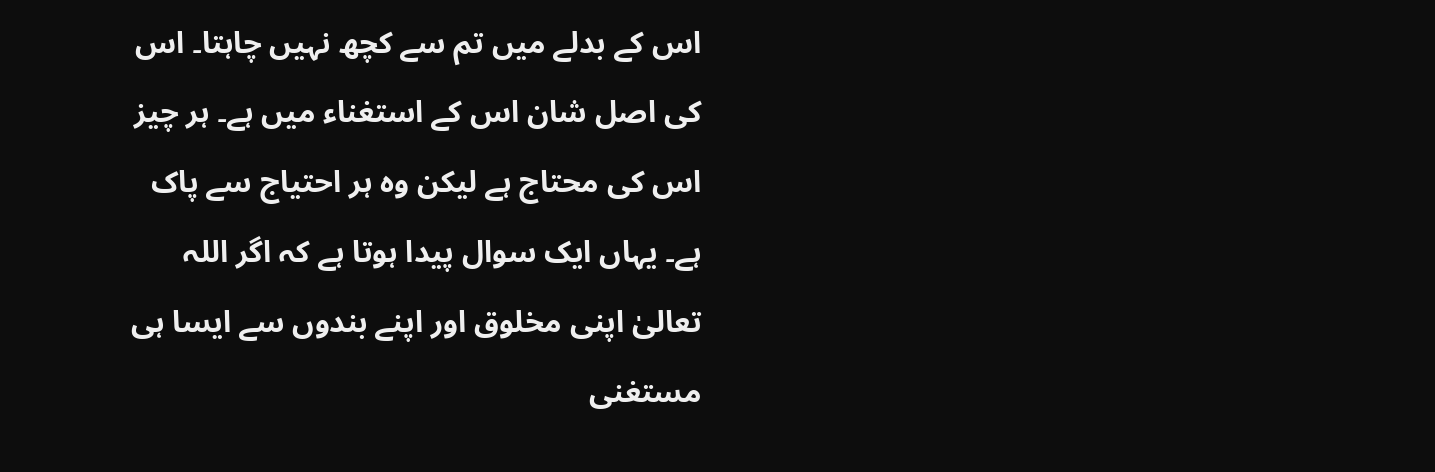اس کے بدلے میں تم سے کچھ نہیں چاہتا۔ اس کی اصل شان اس کے استغناء میں ہے۔ ہر چیز اس کی محتاج ہے لیکن وہ ہر احتیاج سے پاک ہے۔ یہاں ایک سوال پیدا ہوتا ہے کہ اگر اللہ تعالیٰ اپنی مخلوق اور اپنے بندوں سے ایسا ہی مستغنی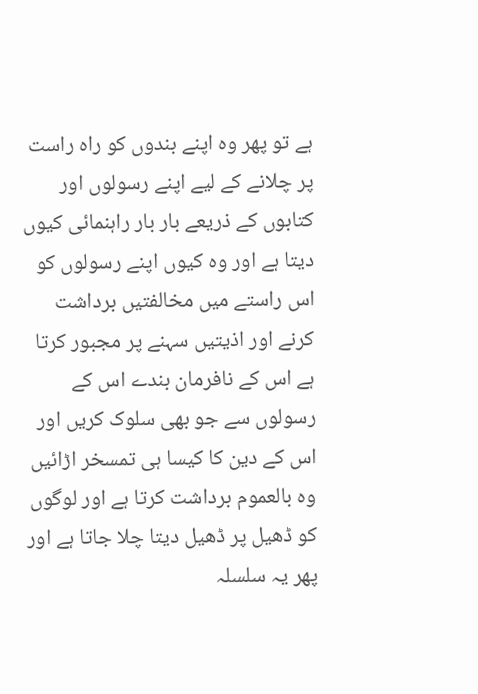ہے تو پھر وہ اپنے بندوں کو راہ راست پر چلانے کے لیے اپنے رسولوں اور کتابوں کے ذریعے بار بار راہنمائی کیوں دیتا ہے اور وہ کیوں اپنے رسولوں کو اس راستے میں مخالفتیں برداشت کرنے اور اذیتیں سہنے پر مجبور کرتا ہے اس کے نافرمان بندے اس کے رسولوں سے جو بھی سلوک کریں اور اس کے دین کا کیسا ہی تمسخر اڑائیں وہ بالعموم برداشت کرتا ہے اور لوگوں کو ڈھیل پر ڈھیل دیتا چلا جاتا ہے اور پھر یہ سلسلہ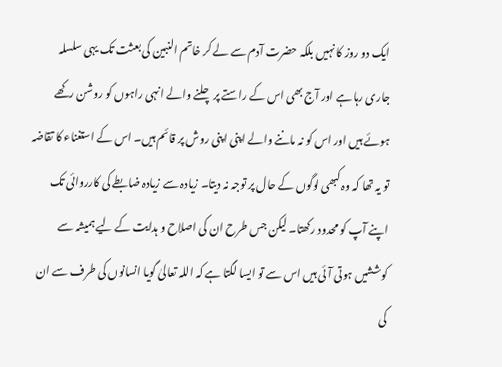ایک دو روز کا نہیں بلکہ حضرت آدم سے لے کر خاتم النبین کی بعثت تک یہی سلسلہ جاری رہا ہے اور آج بھی اس کے راستے پر چلنے والے انہی راہوں کو روشن رکھے ہوئے ہیں اور اس کو نہ ماننے والے اپنی اپنی روش پر قائم ہیں۔ اس کے استغناء کا تقاضہ تو یہ تھا کہ وہ کبھی لوگوں کے حال پر توجہ نہ دیتا۔ زیادہ سے زیادہ ضابطے کی کارروائی تک اپنے آپ کو محدود رکھتا۔ لیکن جس طرح ان کی اصلاح و ہدایت کے لیے ہمیشہ سے کوششیں ہوتی آئی ہیں اس سے تو ایسا لگتا ہے کہ اللہ تعالیٰ گویا انسانوں کی طرف سے ان کی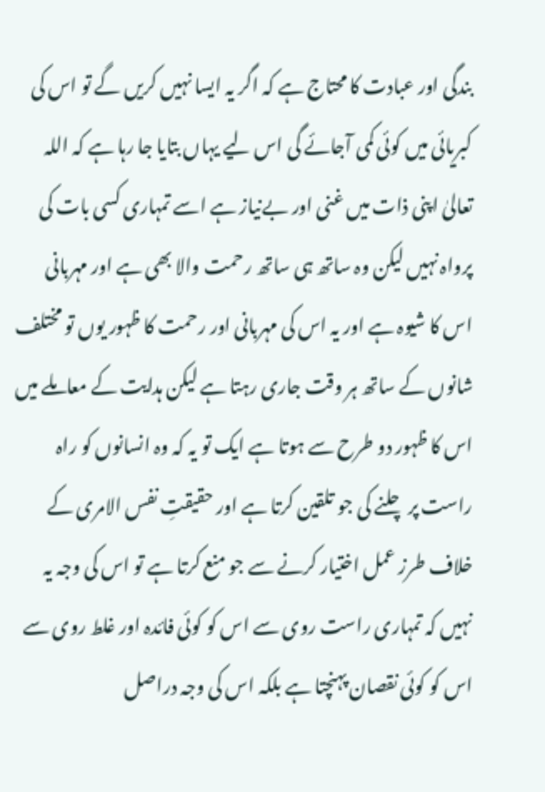بندگی اور عبادت کا محتاج ہے کہ اگر یہ ایسا نہیں کریں گے تو اس کی کبریائی میں کوئی کمی آجائے گی اس لیے یہاں بتایا جا رہا ہے کہ اللہ تعالیٰ اپنی ذات میں غنی اور بےنیاز ہے اسے تمہاری کسی بات کی پرواہ نہیں لیکن وہ ساتھ ہی ساتھ رحمت والا بھی ہے اور مہربانی اس کا شیوہ ہے اور یہ اس کی مہربانی اور رحمت کا ظہور یوں تو مختلف شانوں کے ساتھ ہر وقت جاری رہتا ہے لیکن ہدایت کے معاملے میں اس کا ظہور دو طرح سے ہوتا ہے ایک تو یہ کہ وہ انسانوں کو راہ راست پر چلنے کی جو تلقین کرتا ہے اور حقیقتِ نفس الامری کے خلاف طرز عمل اختیار کرنے سے جو منع کرتا ہے تو اس کی وجہ یہ نہیں کہ تمہاری راست روی سے اس کو کوئی فائدہ اور غلط روی سے اس کو کوئی نقصان پہنچتا ہے بلکہ اس کی وجہ دراصل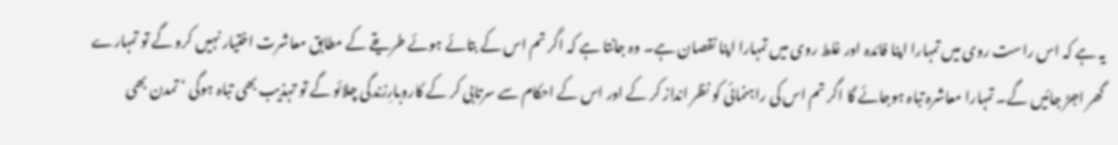یہ ہے کہ اس راست روی میں تمہارا اپنا فائدہ اور غلط روی میں تمہارا اپنا نقصان ہے۔ وہ جانتا ہے کہ اگر تم اس کے بتائے ہوئے طریقے کے مطابق معاشرت اختیار نہیں کرو گے تو تمہارے گھر اجڑ جائیں گے۔ تمہارا معاشرہ تباہ ہوجائے گا اگر تم اس کی راہنمائی کو نظر انداز کر کے اور اس کے احکام سے سرتابی کر کے کاروبارِزندگی چلائو گے تو تہذیب بھی تباہ ہوگی ‘ تمدن بھی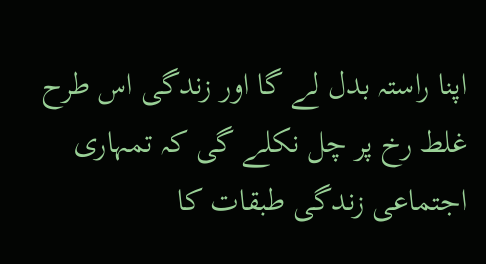اپنا راستہ بدل لے گا اور زندگی اس طرح غلط رخ پر چل نکلے گی کہ تمہاری اجتماعی زندگی طبقات کا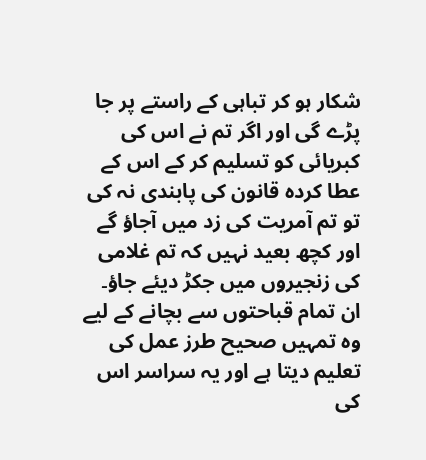شکار ہو کر تباہی کے راستے پر جا پڑے گی اور اگر تم نے اس کی کبریائی کو تسلیم کر کے اس کے عطا کردہ قانون کی پابندی نہ کی تو تم آمریت کی زد میں آجاؤ گے اور کچھ بعید نہیں کہ تم غلامی کی زنجیروں میں جکڑ دیئے جاؤ۔ ان تمام قباحتوں سے بچانے کے لیے وہ تمہیں صحیح طرز عمل کی تعلیم دیتا ہے اور یہ سراسر اس کی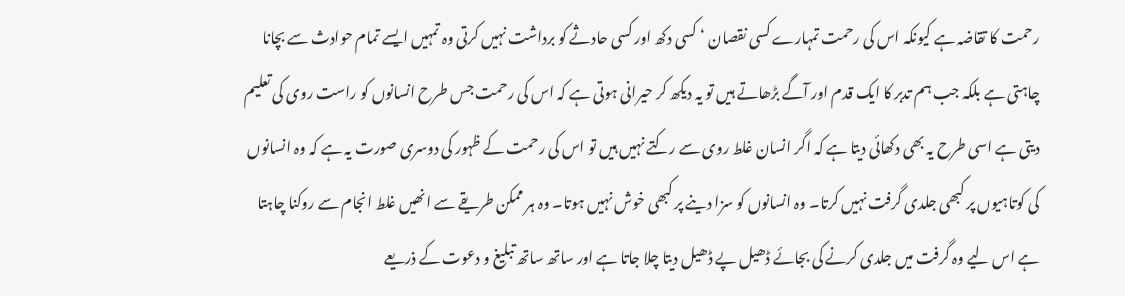رحمت کا تقاضہ ہے کیونکہ اس کی رحمت تمہارے کسی نقصان ‘ کسی دکھ اور کسی حادثے کو برداشت نہیں کرتی وہ تمہیں ایسے تمام حوادث سے بچانا چاہتی ہے بلکہ جب ہم تدبر کا ایک قدم اور آگے بڑھاتے ہیں تو یہ دیکھ کر حیرانی ہوتی ہے کہ اس کی رحمت جس طرح انسانوں کو راست روی کی تعلیم دیتی ہے اسی طرح یہ بھی دکھائی دیتا ہے کہ اگر انسان غلط روی سے رکتے نہیں ہیں تو اس کی رحمت کے ظہور کی دوسری صورت یہ ہے کہ وہ انسانوں کی کوتاہیوں پر کبھی جلدی گرفت نہیں کرتا۔ وہ انسانوں کو سزا دینے پر کبھی خوش نہیں ہوتا۔ وہ ہر ممکن طریقے سے انھیں غلط انجام سے روکنا چاہتا ہے اس لیے وہ گرفت میں جلدی کرنے کی بجائے ڈھیل پے ڈھیل دیتا چلا جاتا ہے اور ساتھ ساتھ تبلیغ و دعوت کے ذریعے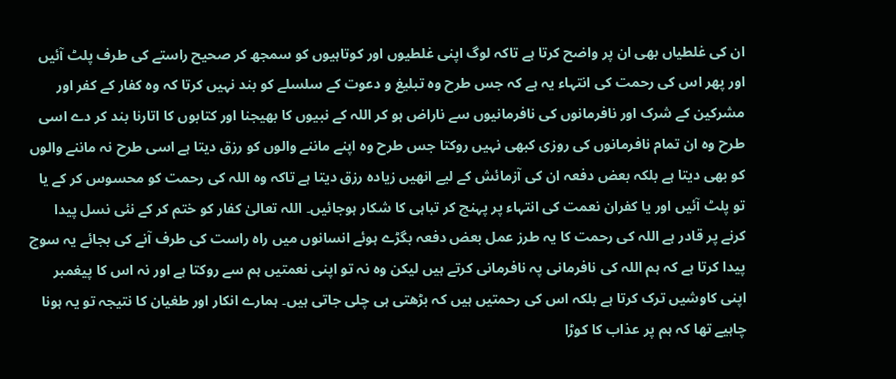ان کی غلطیاں بھی ان پر واضح کرتا ہے تاکہ لوگ اپنی غلطیوں اور کوتاہیوں کو سمجھ کر صحیح راستے کی طرف پلٹ آئیں اور پھر اس کی رحمت کی انتہاء یہ ہے کہ جس طرح وہ تبلیغ و دعوت کے سلسلے کو بند نہیں کرتا کہ وہ کفار کے کفر اور مشرکین کے شرک اور نافرمانوں کی نافرمانیوں سے ناراض ہو کر اللہ کے نبیوں کا بھیجنا اور کتابوں کا اتارنا بند کر دے اسی طرح وہ ان تمام نافرمانوں کی روزی کبھی نہیں روکتا جس طرح وہ اپنے ماننے والوں کو رزق دیتا ہے اسی طرح نہ ماننے والوں کو بھی دیتا ہے بلکہ بعض دفعہ ان کی آزمائش کے لیے انھیں زیادہ رزق دیتا ہے تاکہ وہ اللہ کی رحمت کو محسوس کر کے یا تو پلٹ آئیں اور یا کفران نعمت کی انتہاء پر پہنچ کر تباہی کا شکار ہوجائیں۔ اللہ تعالیٰ کفار کو ختم کر کے نئی نسل پیدا کرنے پر قادر ہے اللہ کی رحمت کا یہ طرز عمل بعض دفعہ بگڑے ہوئے انسانوں میں راہ راست کی طرف آنے کی بجائے یہ سوچ پیدا کرتا ہے کہ ہم اللہ کی نافرمانی پہ نافرمانی کرتے ہیں لیکن وہ نہ تو اپنی نعمتیں ہم سے روکتا ہے اور نہ اس کا پیغمبر اپنی کاوشیں ترک کرتا ہے بلکہ اس کی رحمتیں ہیں کہ بڑھتی ہی چلی جاتی ہیں۔ ہمارے انکار اور طغیان کا نتیجہ تو یہ ہونا چاہیے تھا کہ ہم پر عذاب کا کوڑا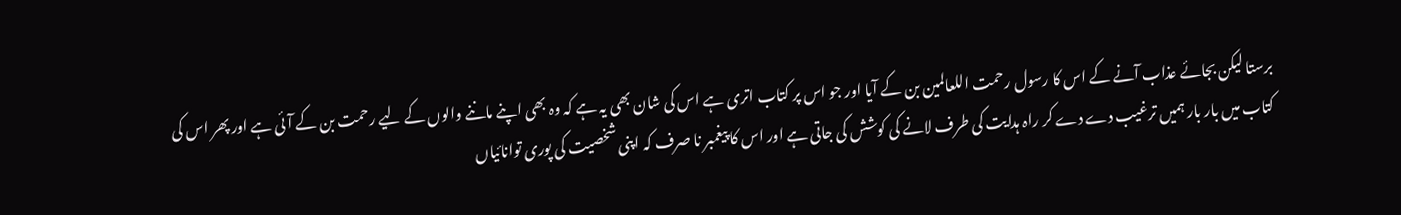برستا لیکن بجائے عذاب آنے کے اس کا رسول رحمت اللعالمین بن کے آیا اور جو اس پر کتاب اتری ہے اس کی شان بھی یہ ہے کہ وہ بھی اپنے ماننے والوں کے لیے رحمت بن کے آئی ہے اور پھر اس کی کتاب میں بار بار ہمیں ترغیب دے دے کر راہ ہدایت کی طرف لانے کی کوشش کی جاتی ہے اور اس کا پیغمبر نا صرف کہ اپنی شخصیت کی پوری توانائیاں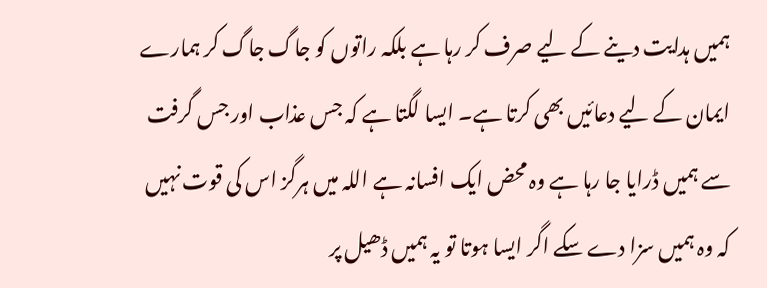ہمیں ہدایت دینے کے لیے صرف کر رہا ہے بلکہ راتوں کو جاگ جاگ کر ہمارے ایمان کے لیے دعائیں بھی کرتا ہے۔ ایسا لگتا ہے کہ جس عذاب اور جس گرفت سے ہمیں ڈرایا جا رہا ہے وہ محض ایک افسانہ ہے اللہ میں ہرگز اس کی قوت نہیں کہ وہ ہمیں سزا دے سکے اگر ایسا ہوتا تو یہ ہمیں ڈھیل پر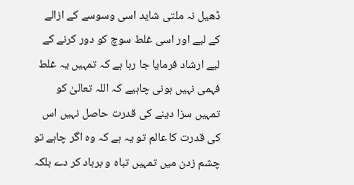ڈھیل نہ ملتی شاید اسی وسوسے کے ازالے کے لیے اور اسی غلط سوچ کو دور کرنے کے لیے ارشاد فرمایا جا رہا ہے کہ تمہیں یہ غلط فہمی نہیں ہونی چاہیے کہ اللہ تعالیٰ کو تمہیں سزا دینے کی قدرت حاصل نہیں اس کی قدرت کا عالم تو یہ ہے کہ وہ اگر چاہے تو چشم زدن میں تمہیں تباہ و برباد کر دے بلکہ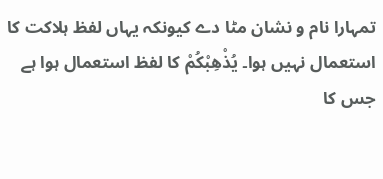تمہارا نام و نشان مٹا دے کیونکہ یہاں لفظ ہلاکت کا استعمال نہیں ہوا۔ یُذْھِبْکُمْ کا لفظ استعمال ہوا ہے جس کا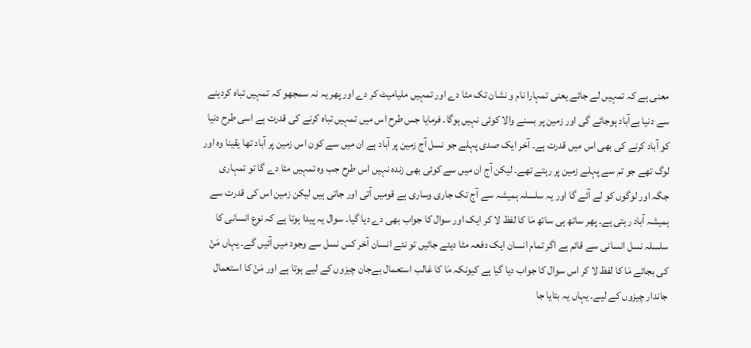معنی ہے کہ تمہیں لے جائے یعنی تمہارا نام و نشان تک مٹا دے اور تمہیں ملیامیٹ کر دے اور پھر یہ نہ سمجھو کہ تمہیں تباہ کردینے سے دنیا بےآباد ہوجائے گی اور زمین پر بسنے والا کوئی نہیں ہوگا۔ فرمایا جس طرح اس میں تمہیں تباہ کرنے کی قدرت ہے اسی طرح دنیا کو آباد کرنے کی بھی اس میں قدرت ہے۔ آخر ایک صدی پہلے جو نسل آج زمین پر آباد ہے ان میں سے کون اس زمین پر آباد تھا یقینا وہ اور لوگ تھے جو تم سے پہلے زمین پر رہتے تھے۔ لیکن آج ان میں سے کوئی بھی زندہ نہیں اس طرح جب وہ تمہیں مٹا دے گا تو تمہاری جگہ اور لوگوں کو لے آئے گا اور یہ سلسلہ ہمیشہ سے آج تک جاری وساری ہے قومیں آتی اور جاتی ہیں لیکن زمین اس کی قدرت سے ہمیشہ آباد رہتی ہے۔ پھر ساتھ ہی ساتھ مَا کا لفظ لا کر ایک اور سوال کا جواب بھی دے دیا گیا۔ سوال یہ پیدا ہوتا ہے کہ نوع انسانی کا سلسلہ نسل انسانی سے قائم ہے اگر تمام انسان ایک دفعہ مٹا دیئے جائیں تو نئے انسان آخر کس نسل سے وجود میں آئیں گے۔ یہاں مَنْ کی بجائے مَا کا لفظ لا کر اس سوال کا جواب دیا گیا ہے کیونکہ مَا کا غالب استعمال بےجان چیزوں کے لیے ہوتا ہے اور مَنْ کا استعمال جاندار چیزوں کے لیے۔ یہاں یہ بتایا جا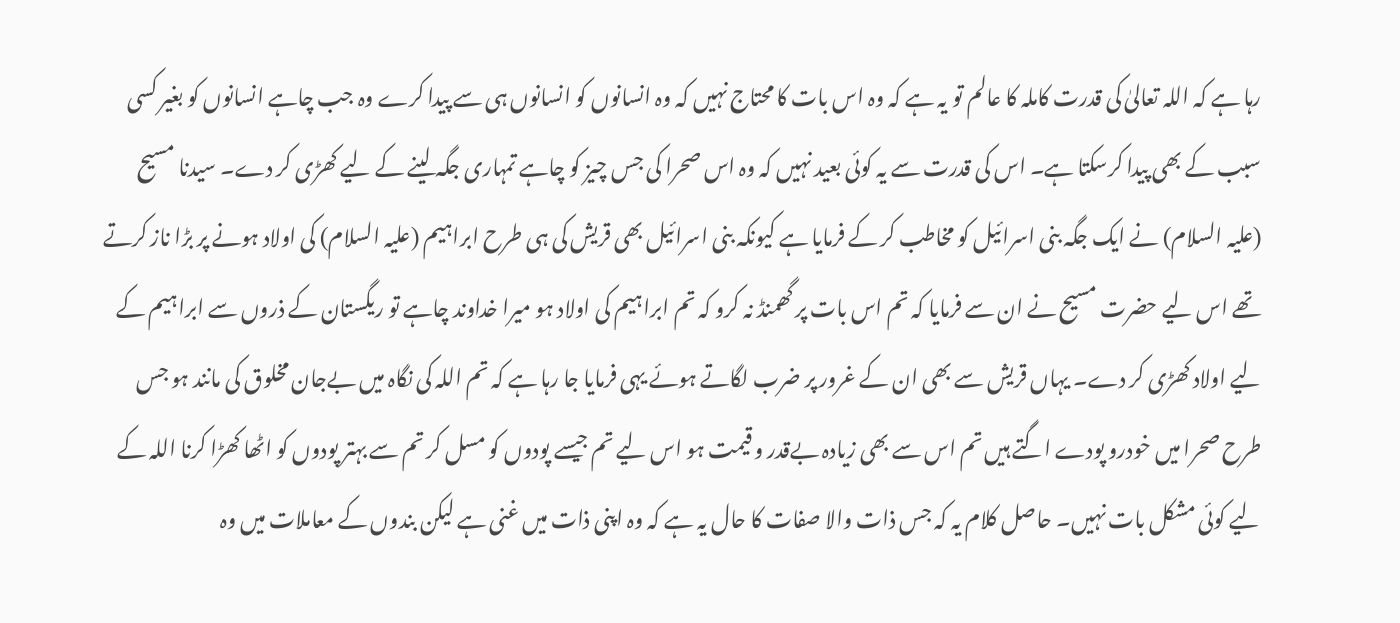رہا ہے کہ اللہ تعالیٰ کی قدرت کاملہ کا عالم تو یہ ہے کہ وہ اس بات کا محتاج نہیں کہ وہ انسانوں کو انسانوں ہی سے پیدا کرے وہ جب چاہے انسانوں کو بغیر کسی سبب کے بھی پیدا کرسکتا ہے۔ اس کی قدرت سے یہ کوئی بعید نہیں کہ وہ اس صحرا کی جس چیز کو چاہے تمہاری جگہ لینے کے لیے کھڑی کر دے۔ سیدنا مسیح (علیہ السلام) نے ایک جگہ بنی اسرائیل کو مخاطب کر کے فرمایا ہے کیونکہ بنی اسرائیل بھی قریش کی ہی طرح ابراہیم (علیہ السلام) کی اولاد ہونے پر بڑا ناز کرتے تھے اس لیے حضرت مسیح نے ان سے فرمایا کہ تم اس بات پر گھمنڈ نہ کرو کہ تم ابراہیم کی اولاد ہو میرا خداوند چاہے تو ریگستان کے ذروں سے ابراہیم کے لیے اولاد کھڑی کر دے۔ یہاں قریش سے بھی ان کے غرور پر ضرب لگاتے ہوئے یہی فرمایا جا رہا ہے کہ تم اللہ کی نگاہ میں بےجان مخلوق کی مانند ہو جس طرح صحرا میں خودرو پودے اگتے ہیں تم اس سے بھی زیادہ بےقدر و قیمت ہو اس لیے تم جیسے پودوں کو مسل کر تم سے بہتر پودوں کو اٹھا کھڑا کرنا اللہ کے لیے کوئی مشکل بات نہیں۔ حاصل کلام یہ کہ جس ذات والا صفات کا حال یہ ہے کہ وہ اپنی ذات میں غنی ہے لیکن بندوں کے معاملات میں وہ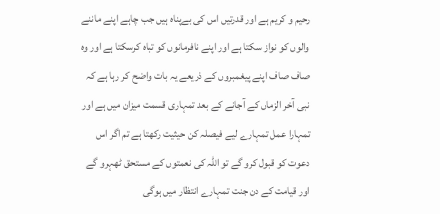رحیم و کریم ہے اور قدرتیں اس کی بےپناہ ہیں جب چاہے اپنے ماننے والوں کو نواز سکتا ہے اور اپنے نافرمانوں کو تباہ کرسکتا ہے اور وہ صاف صاف اپنے پیغمبروں کے ذریعے یہ بات واضح کر رہا ہے کہ نبی آخر الزماں کے آجانے کے بعد تمہاری قسمت میزان میں ہے اور تمہارا عمل تمہارے لیے فیصلہ کن حیثیت رکھتا ہے تم اگر اس دعوت کو قبول کرو گے تو اللہ کی نعمتوں کے مستحق ٹھہرو گے اور قیامت کے دن جنت تمہارے انتظار میں ہوگی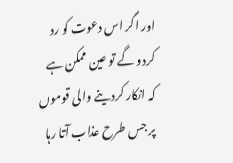اور اگر اس دعوت کو رد کردو گے تو عین ممکن ہے کہ انکار کردینے والی قوموں پر جس طرح عذاب آتا رہا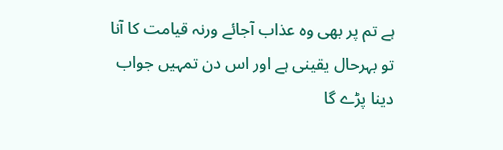ہے تم پر بھی وہ عذاب آجائے ورنہ قیامت کا آنا تو بہرحال یقینی ہے اور اس دن تمہیں جواب دینا پڑے گا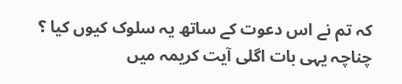کہ تم نے اس دعوت کے ساتھ یہ سلوک کیوں کیا ؟ چناچہ یہی بات اگلی آیت کریمہ میں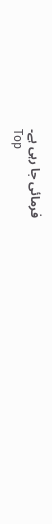فرمائی جا رہی ہے۔
Top